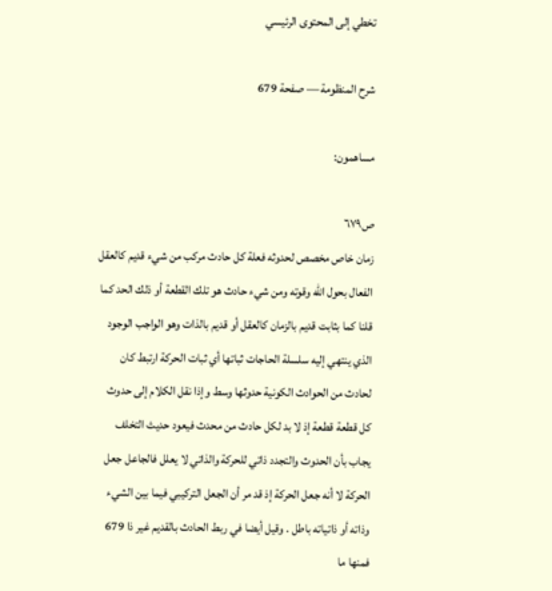تخطي إلى المحتوى الرئيسي

شرح المنظومة — صفحة 679

مساهمون:

ص٦٧٩
زمان خاص مخصص لحدوثه فعلة كل حادث مركب من شيء قديم كالعقل الفعال بحول الله وقوته ومن شيء حادث هو تلك القطعة أو ذلك الحد كما قلنا كما بثابت قديم بالزمان كالعقل أو قديم بالذات وهو الواجب الوجود الذي ينتهي إليه سلسلة الحاجات ثباتها أي ثبات الحركة ارتبط كان لحادث من الحوادث الكونية حدوثها وسط وإذا نقل الكلام إلى حدوث كل قطعة قطعة إذ لا بد لكل حادث من محدث فيعود حديث التخلف يجاب بأن الحدوث والتجدد ذاتي للحركة والذاتي لا يعلل فالجاعل جعل الحركة لا أنه جعل الحركة إذ قد مر أن الجعل التركيبي فيما بين الشيء وذاته أو ذاتياته باطل . وقيل أيضا في ربط الحادث بالقديم غير ذا 679 فمنها ما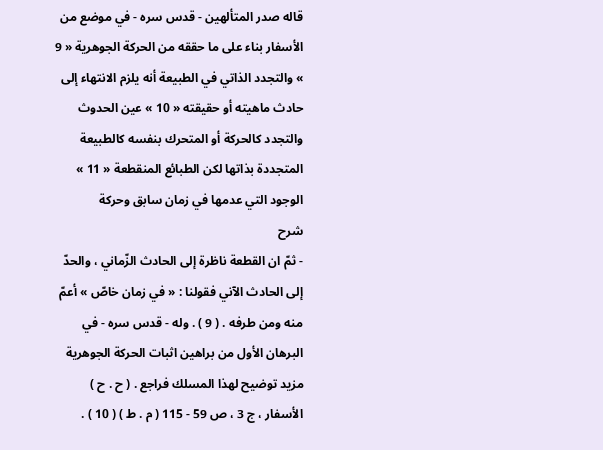قاله صدر المتألهين - قدس سره - في موضع من الأسفار بناء على ما حققه من الحركة الجوهرية « 9 » والتجدد الذاتي في الطبيعة أنه يلزم الانتهاء إلى حادث ماهيته أو حقيقته « 10 » عين الحدوث والتجدد كالحركة أو المتحرك بنفسه كالطبيعة المتجددة بذاتها لكن الطبائع المنقطعة « 11 » الوجود التي عدمها في زمان سابق وحركة
شرح
- ثمّ ان القطعة ناظرة إلى الحادث الزّماني ، والحدّ إلى الحادث الآني فقولنا : « في زمان خاصّ » أعمّ منه ومن طرفه . ( 9 ) . وله - قدس سره - في البرهان الأول من براهين اثبات الحركة الجوهرية مزيد توضيح لهذا المسلك فراجع . ( ح . ح ) الأسفار ، ج 3 ، ص 59 - 115 ( م . ط ) ( 10 ) .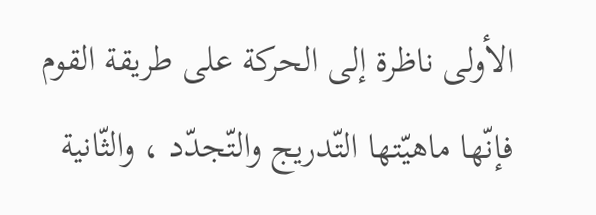الأولى ناظرة إلى الحركة على طريقة القوم فإنّها ماهيّتها التّدريج والتّجدّد ، والثّانية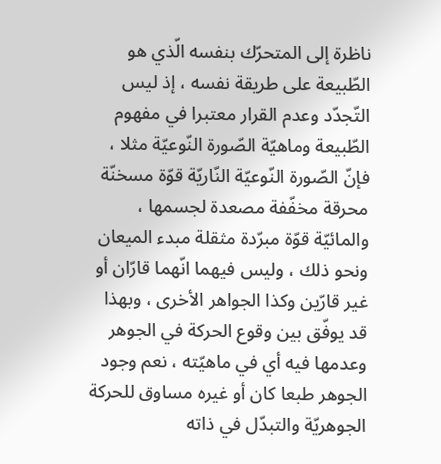ناظرة إلى المتحرّك بنفسه الّذي هو الطّبيعة على طريقة نفسه ، إذ ليس التّجدّد وعدم القرار معتبرا في مفهوم الطّبيعة وماهيّة الصّورة النّوعيّة مثلا ، فإنّ الصّورة النّوعيّة النّاريّة قوّة مسخنّة محرقة مخفّفة مصعدة لجسمها ، والمائيّة قوّة مبرّدة مثقلة مبدء الميعان ونحو ذلك ، وليس فيهما انّهما قارّان أو غير قارّين وكذا الجواهر الأخرى ، وبهذا قد يوفّق بين وقوع الحركة في الجوهر وعدمها فيه أي في ماهيّته ، نعم وجود الجوهر طبعا كان أو غيره مساوق للحركة الجوهريّة والتبدّل في ذاته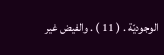الوجوديّة . ( 11 ) . والفيض غير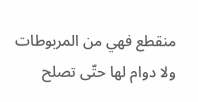منقطع فهي من المربوطات ولا دوام لها حتّى تصلح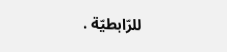للرّابطيّة .